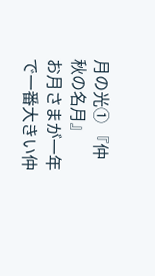月の光① 『仲秋の名月』
お月さまが一年で一番大きい仲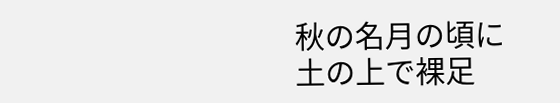秋の名月の頃に
土の上で裸足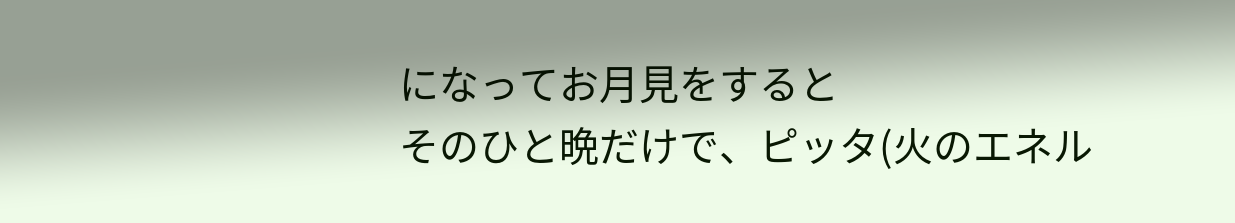になってお月見をすると
そのひと晩だけで、ピッタ(火のエネル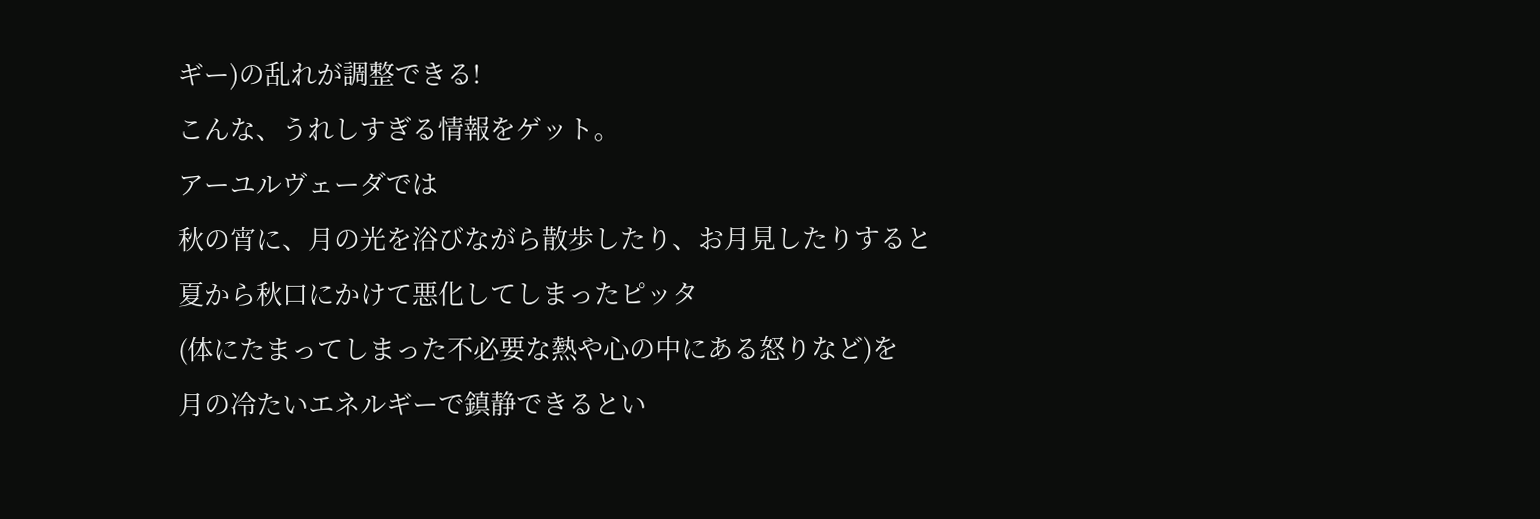ギー)の乱れが調整できる!
こんな、うれしすぎる情報をゲット。
アーユルヴェーダでは
秋の宵に、月の光を浴びながら散歩したり、お月見したりすると
夏から秋口にかけて悪化してしまったピッタ
(体にたまってしまった不必要な熱や心の中にある怒りなど)を
月の冷たいエネルギーで鎮静できるとい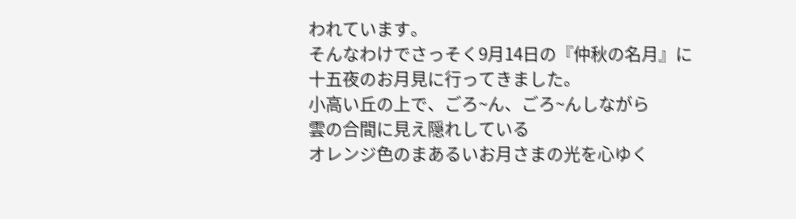われています。
そんなわけでさっそく9月14日の『仲秋の名月』に
十五夜のお月見に行ってきました。
小高い丘の上で、ごろ~ん、ごろ~んしながら
雲の合間に見え隠れしている
オレンジ色のまあるいお月さまの光を心ゆく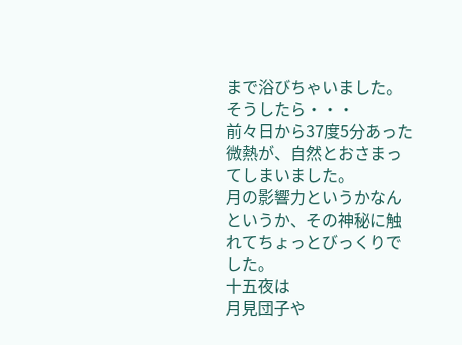まで浴びちゃいました。
そうしたら・・・
前々日から37度5分あった微熱が、自然とおさまってしまいました。
月の影響力というかなんというか、その神秘に触れてちょっとびっくりでした。
十五夜は
月見団子や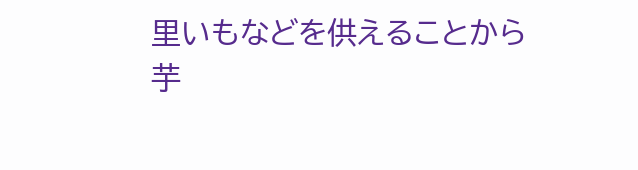里いもなどを供えることから
芋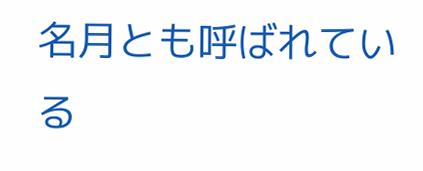名月とも呼ばれている